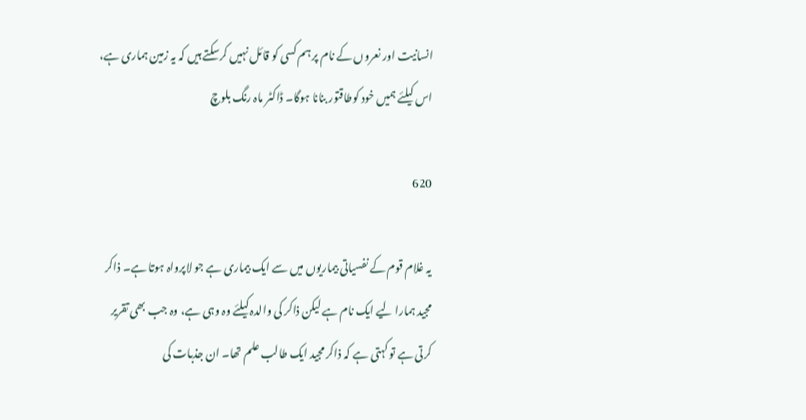انسانیت اور نعروں کے نام پر ہم کسی کو قائل نہیں کرسکتے ہیں کہ یہ زمین ہماری ہے، اس کیلئے ہمیں خود کوطاقتور بنانا ہوگا۔ ڈاکٹر ماہ رنگ بلوچ

620

یہ غلام قوم کے نفسیاتی بیماریوں میں سے ایک بیماری ہے جو لاپرواہ ہوتا ہے۔ ذاکر مجید ہمارا لیے ایک نام ہے لیکن ذاکر کی والدہ کیلئے وہ وہی ہے، وہ جب بھی تقریر کرتی ہے تو کہتی ہے کہ ذاکر مجید ایک طالب علم تھا۔ ان جذبات کی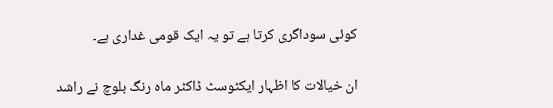کوئی سوداگری کرتا ہے تو یہ ایک قومی غداری ہے۔

ان خیالات کا اظہار ایکٹوسٹ ڈاکٹر ماہ رنگ بلوچ نے راشد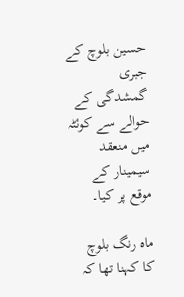حسین بلوچ کے جبری گمشدگی کے حوالے سے کوئٹہ میں منعقد سیمینار کے موقع پر کیا۔

ماہ رنگ بلوچ کا کہنا تھا کہ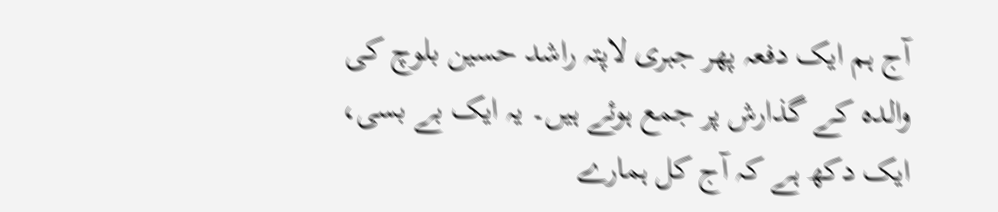آج ہم ایک دفعہ پھر جبری لاپتہ راشد حسین بلوچ کی والدہ کے گذارش پر جمع ہوئے ہیں۔ یہ ایک بے بسی، ایک دکھ ہے کہ آج کل ہمارے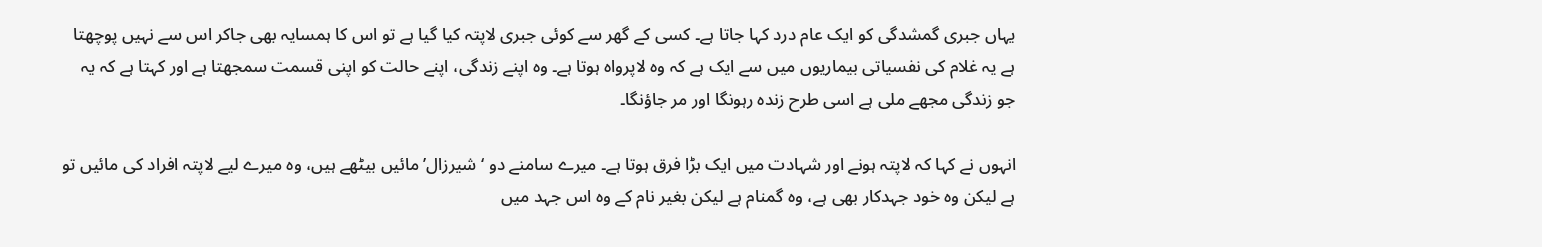یہاں جبری گمشدگی کو ایک عام درد کہا جاتا ہے۔ کسی کے گھر سے کوئی جبری لاپتہ کیا گیا ہے تو اس کا ہمسایہ بھی جاکر اس سے نہیں پوچھتا ہے یہ غلام کی نفسیاتی بیماریوں میں سے ایک ہے کہ وہ لاپرواہ ہوتا ہے۔ وہ اپنے زندگی، اپنے حالت کو اپنی قسمت سمجھتا ہے اور کہتا ہے کہ یہ جو زندگی مجھے ملی ہے اسی طرح زندہ رہونگا اور مر جاؤنگا۔

انہوں نے کہا کہ لاپتہ ہونے اور شہادت میں ایک بڑا فرق ہوتا ہے۔ میرے سامنے دو ‘شیرزال’ مائیں بیٹھے ہیں، وہ میرے لیے لاپتہ افراد کی مائیں تو ہے لیکن وہ خود جہدکار بھی ہے، وہ گمنام ہے لیکن بغیر نام کے وہ اس جہد میں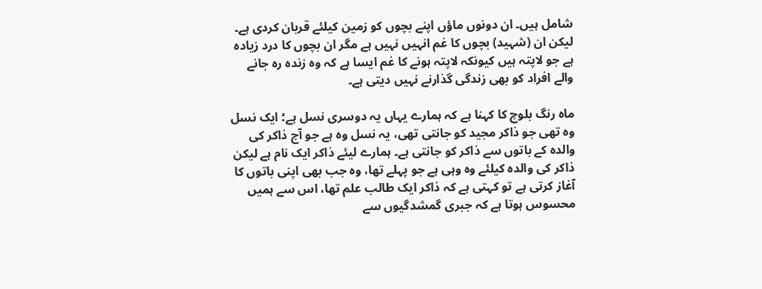شامل ہیں۔ ان دونوں ماؤں اپنے بچوں کو زمین کیلئے قربان کردی ہے۔ لیکن ان (شہید) بچوں کا غم انہیں نہیں ہے مگر ان بچوں کا درد زیادہ ہے جو لاپتہ ہیں کیونکہ لاپتہ ہونے کا غم ایسا ہے کہ وہ زندہ رہ جانے والے افراد کو بھی زندگی گذارنے نہیں دیتی ہے۔

ماہ رنگ بلوچ کا کہنا ہے کہ ہمارے یہاں یہ دوسری نسل ہے؛ ایک نسل وہ تھی جو ذاکر مجید کو جانتی تھی، یہ نسل وہ ہے جو آج ذاکر کی والدہ کے باتوں سے ذاکر کو جانتی ہے۔ ہمارے لیئے ذاکر ایک نام ہے لیکن ذاکر کی والدہ کیلئے وہ وہی ہے جو پہلے تھا، وہ جب بھی اپنی باتوں کا آغاز کرتی ہے تو کہتی ہے کہ ذاکر ایک طالب علم تھا، اس سے ہمیں محسوس ہوتا ہے کہ جبری گمشدگیوں سے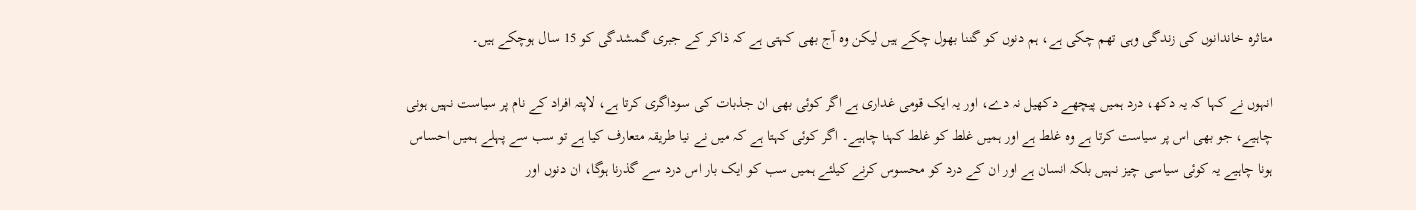متاثرہ خاندانوں کی زندگی وہی تھم چکی ہے، ہم دنوں کو گننا بھول چکے ہیں لیکن وہ آج بھی کہتی ہے کہ ذاکر کے جبری گمشدگی کو 15 سال ہوچکے ہیں۔

انہوں نے کہا کہ یہ دکھ، درد ہمیں پیچھے دکھیل نہ دے، اور یہ ایک قومی غداری ہے اگر کوئی بھی ان جذبات کی سوداگری کرتا ہے، لاپتہ افراد کے نام پر سیاست نہیں ہونی چاہیے، جو بھی اس پر سیاست کرتا ہے وہ غلط ہے اور ہمیں غلط کو غلط کہنا چاہیے۔ اگر کوئی کہتا ہے کہ میں نے نیا طریقہ متعارف کیا ہے تو سب سے پہلے ہمیں احساس ہونا چاہیے یہ کوئی سیاسی چیز نہیں بلکہ انسان ہے اور ان کے درد کو محسوس کرنے کیلئے ہمیں سب کو ایک بار اس درد سے گذرنا ہوگا، ان دنوں اور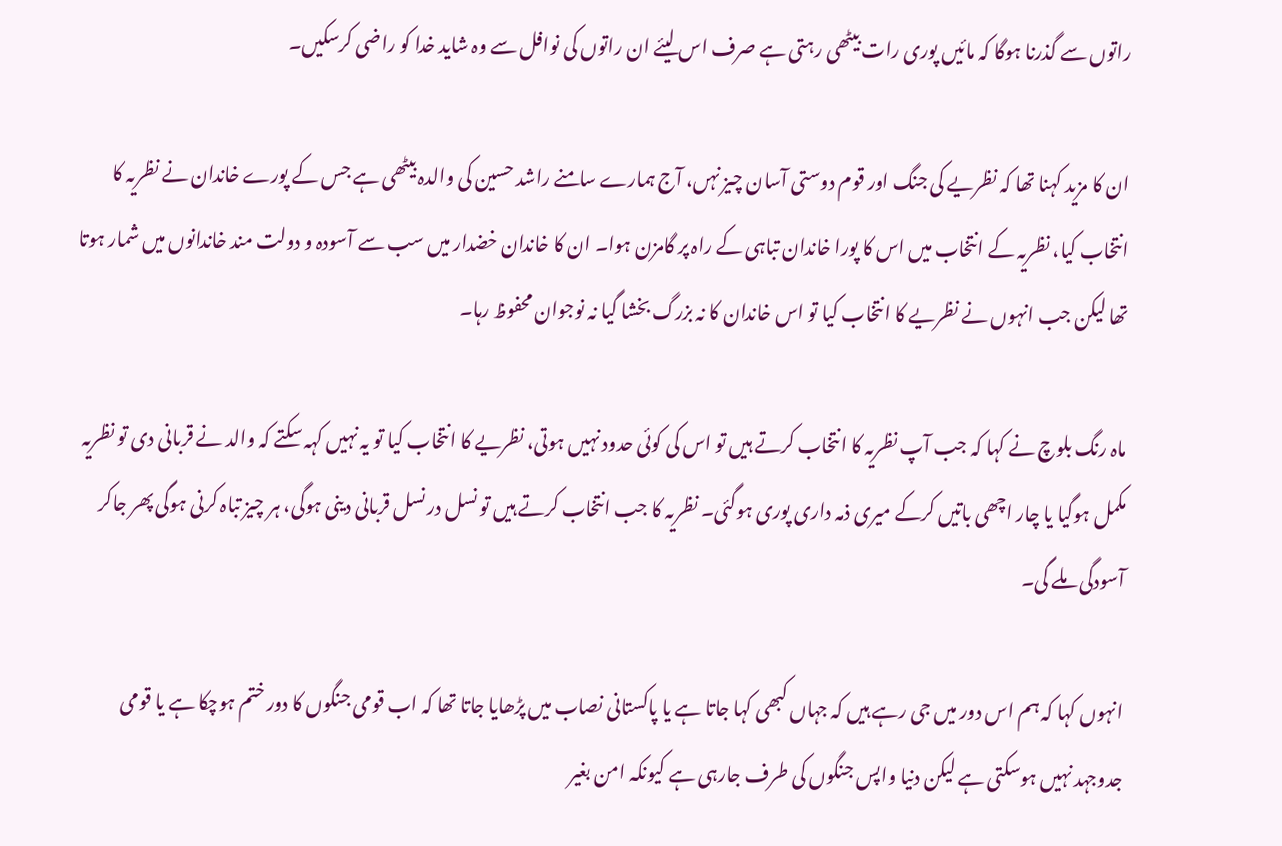راتوں سے گذرنا ہوگا کہ مائیں پوری رات بیٹھی رہتی ہے صرف اس لیئے ان راتوں کی نوافل سے وہ شاید خدا کو راضی کرسکیں۔

ان کا مزید کہنا تھا کہ نظریے کی جنگ اور قوم دوستی آسان چیز نہں، آج ہمارے سامنے راشد حسین کی والدہ بیٹھی ہے جس کے پورے خاندان نے نظریہ کا انتخاب کیا، نظریہ کے انتخاب میں اس کا پورا خاندان تباہی کے راہ پر گامزن ہوا۔ ان کا خاندان خضدار میں سب سے آسودہ و دولت مند خاندانوں میں شمار ہوتا تھا لیکن جب انہوں نے نظریے کا انتخاب کیا تو اس خاندان کا نہ بزرگ بخشا گیا نہ نوجوان محفوظ رہا۔

ماہ رنگ بلوچ نے کہا کہ جب آپ نظریہ کا انتخاب کرتے ہیں تو اس کی کوئی حدود نہیں ہوتی، نظریے کا انتخاب کیا تو یہ نہیں کہہ سکتے کہ والد نے قربانی دی تو نظریہ مکمل ہوگیا یا چار اچھی باتیں کرکے میری ذمہ داری پوری ہوگئی۔ نظریہ کا جب انتخاب کرتے ہیں تو نسل در نسل قربانی دینی ہوگی، ہر چیز تباہ کرنی ہوگی پھر جاکر آسودگی ملے گی۔

انہوں کہا کہ ہم اس دور میں جی رہے ہیں کہ جہاں کبھی کہا جاتا ہے یا پاکستانی نصاب میں پڑھایا جاتا تھا کہ اب قومی جنگوں کا دور ختم ہوچکا ہے یا قومی جدوجہد نہیں ہوسکتی ہے لیکن دنیا واپس جنگوں کی طرف جارہی ہے کیونکہ امن بغیر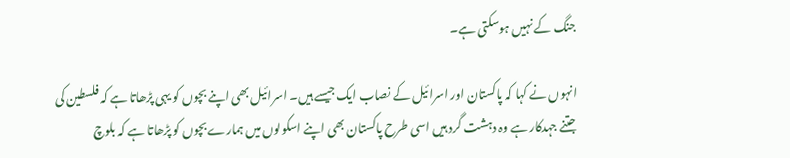جنگ کے نہیں ہوسکتی ہے۔

انہوں نے کہا کہ پاکستان اور اسرائیل کے نصاب ایک جیسے ہیں۔ اسرائیل بھی اپنے بچوں کو یہی پڑھاتا ہے کہ فلسطین کی جتنے جہدکار ہے وہ دہشت گرد ہیں اسی طرح پاکستان بھی اپنے اسکولوں میں ہمارے بچوں کو پڑھاتا ہے کہ بلوچ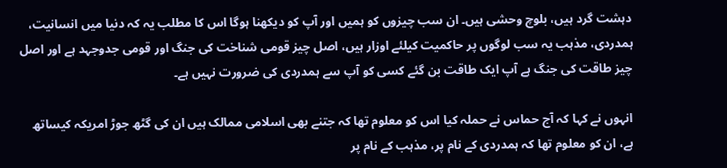دہشت گرد ہیں، بلوچ وحشی ہیں۔ ان سب چیزوں کو ہمیں اور آپ کو دیکھنا ہوگا اس کا مطلب یہ کہ دنیا میں انسانیت، ہمدردی، مذہب یہ سب لوگوں پر حاکمیت کیلئے اوزار ہیں، اصل چیز قومی شناخت کی جنگ اور قومی جدوجہد ہے اور اصل چیز طاقت کی جنگ ہے آپ ایک طاقت بن گئے کسی کو آپ سے ہمدردی کی ضرورت نہیں ہے۔

انہوں نے کہا کہ آج حماس نے حملہ کیا اس کو معلوم تھا کہ جتنے بھی اسلامی ممالک ہیں ان کی گٹھ جوڑ امریکہ کیساتھ ہے، ان کو معلوم تھا کہ ہمدردی کے نام پر، مذہب کے نام پر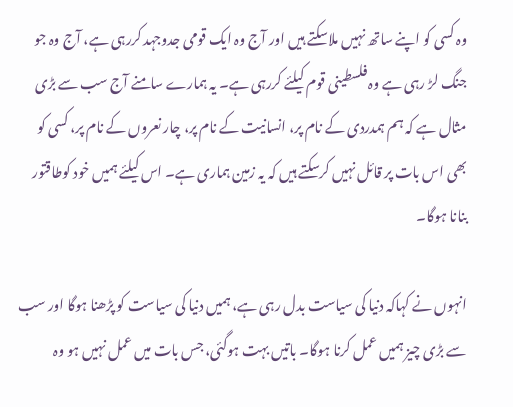وہ کسی کو اپنے ساتھ نہیں ملاسکتے ہیں اور آج وہ ایک قومی جدوجہد کررہی ہے، آج وہ جو جنگ لڑ رہی ہے وہ فلسطینی قوم کیلئے کررہی ہے۔ یہ ہمارے سامنے آج سب سے بڑی مثال ہے کہ ہم ہمدردی کے نام پر، انسانیت کے نام پر، چار نعروں کے نام پر، کسی کو بھی اس بات پر قائل نہیں کرسکتے ہیں کہ یہ زمین ہماری ہے۔ اس کیلئے ہمیں خود کوطاقتور بنانا ہوگا۔

انہوں نے کہاکہ دنیا کی سیاست بدل رہی ہے، ہمیں دنیا کی سیاست کو پڑھنا ہوگا اور سب سے بڑی چیز ہمیں عمل کرنا ہوگا۔ باتیں بہت ہوگئی، جس بات میں عمل نہیں ہو وہ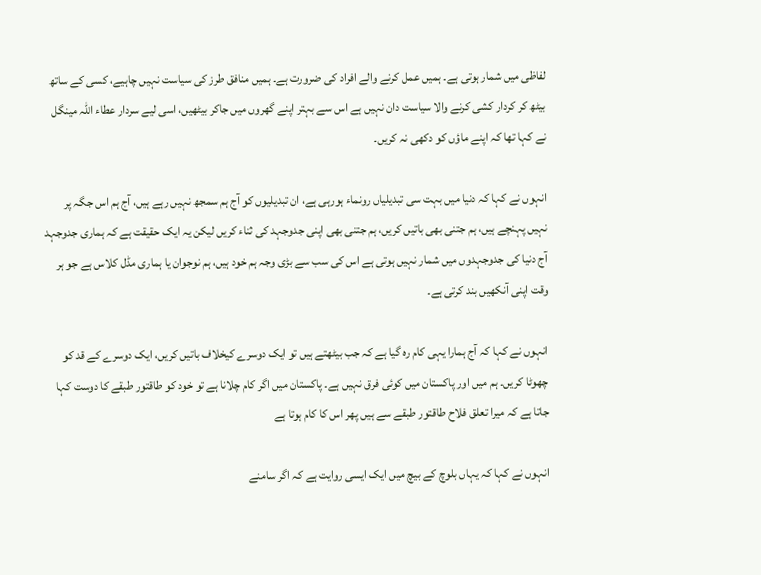لفاظی میں شمار ہوتی ہے۔ ہمیں عمل کرنے والے افراد کی ضرورت ہے۔ ہمیں منافق طرز کی سیاست نہیں چاہیے، کسی کے ساتھ بیٹھ کر کردار کشی کرنے والا سیاست دان نہیں ہے اس سے بہتر اپنے گھروں میں جاکر بیٹھیں، اسی لیے سردار عطاء اللہ مینگل نے کہا تھا کہ اپنے ماؤں کو دکھی نہ کریں۔

انہوں نے کہا کہ دنیا میں بہت سی تبدیلیاں رونماء ہورہی ہے، ان تبدیلیوں کو آج ہم سمجھ نہیں رہے ہیں، آج ہم اس جگہ پر نہیں پہنچے ہیں، ہم جتنی بھی باتیں کریں، ہم جتنی بھی اپنی جدوجہد کی ثناء کریں لیکن یہ ایک حقیقت ہے کہ ہماری جدوجہد آج دنیا کی جدوجہدوں میں شمار نہیں ہوتی ہے اس کی سب سے بڑی وجہ ہم خود ہیں، ہم نوجوان یا ہماری مڈل کلاس ہے جو ہر وقت اپنی آنکھیں بند کرتی ہے۔

انہوں نے کہا کہ آج ہمارا یہی کام رہ گیا ہے کہ جب بیٹھتے ہیں تو ایک دوسرے کیخلاف باتیں کریں، ایک دوسرے کے قد کو چھوٹا کریں۔ ہم میں اور پاکستان میں کوئی فرق نہیں ہے۔ پاکستان میں اگر کام چلانا ہے تو خود کو طاقتور طبقے کا دوست کہا جاتا ہے کہ میرا تعلق فلاح طاقتور طبقے سے ہیں پھر اس کا کام ہوتا ہے

انہوں نے کہا کہ یہاں بلوچ کے بیچ میں ایک ایسی روایت ہے کہ اگر سامنے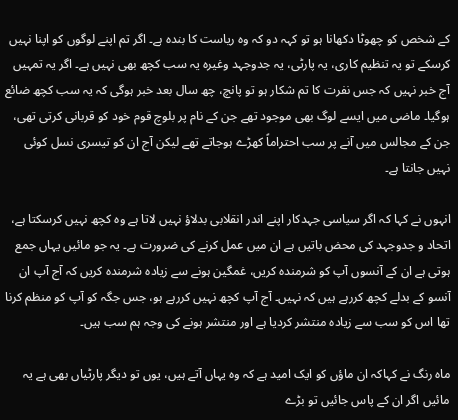کے شخص کو چھوٹا دکھانا ہو تو کہہ دو کہ وہ ریاست کا بندہ ہے۔ اگر تم اپنے لوگوں کو اپنا نہیں کرسکے تو یہ تنظیم کاری، یہ پارٹی، یہ جدوجہد وغیرہ یہ سب کچھ بھی نہیں ہے۔ اگر یہ تمہیں آج خبر نہیں کہ جس نفرت کا تم شکار ہو تو پانچ، چھ سال بعد خبر ہوگی کہ یہ سب کچھ ضائع ہوگیا۔ ماضی میں ایسے لوگ بھی موجود تھے جن کے نام پر بلوچ قوم خود کو قربانی کرتی تھی، جن کے مجالس میں آنے پر سب احتراماً کھڑے ہوجاتے تھے لیکن آج ان کو تیسری نسل کوئی نہیں جانتا ہے۔

انہوں نے کہا کہ اگر سیاسی جہدکار اپنے اندر انقلابی بدلاؤ نہیں لاتا ہے وہ کچھ نہیں کرسکتا ہے، اتحاد و جدوجہد کی محض باتیں ہے ان میں عمل کرنے کی ضرورت ہے۔ یہ جو مائیں یہاں جمع ہوتی ہے ان کے آنسوں آپ کو شرمندہ کریں، غمگین ہونے سے زیادہ شرمندہ کریں کہ آج آپ ان آنسو کے بدلے کچھ کررہے ہیں کہ نہیں۔ آج آپ کچھ نہیں کررہے ہو، جس جگہ کو آپ کو منظم کرنا تھا اس کو سب سے زیادہ منتشر کردیا ہے اور منتشر ہونے کی وجہ ہم سب ہیں۔

ماہ رنگ نے کہاکہ ان ماؤں کو ایک امید ہے کہ وہ یہاں آتے ہیں، یوں تو دیگر پارٹیاں بھی ہے یہ مائیں اگر ان کے پاس جائیں تو بڑے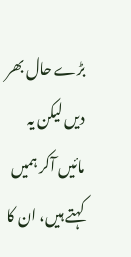بڑے حال بھر دیں لیکن یہ مائیں آکر ہمیں کہتے ہیں، ان کا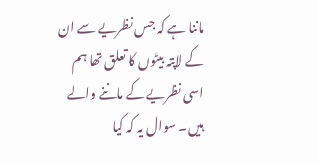ماننا ہے کہ جس نظریے سے ان کے لاپتہ بیٹوں کا تعلق تھا ہم اسی نظریے کے ماننے والے ہیں۔ سوال یہ کہ کیا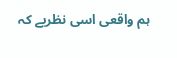ہم واقعی اسی نظریے کہ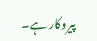پیروکار ہے۔